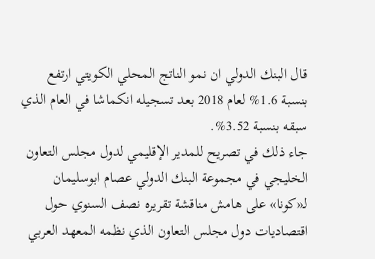قال البنك الدولي ان نمو الناتج المحلي الكويتي ارتفع بنسبة 1.6% لعام 2018 بعد تسجيله انكماشا في العام الذي سبقه بنسبة 3.52%.
جاء ذلك في تصريح للمدير الإقليمي لدول مجلس التعاون الخليجي في مجموعة البنك الدولي عصام ابوسليمان لـ«كونا» على هامش مناقشة تقريره نصف السنوي حول اقتصاديات دول مجلس التعاون الذي نظمه المعهد العربي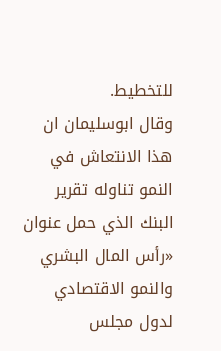للتخطيط.
وقال ابوسليمان ان هذا الانتعاش في النمو تناوله تقرير البنك الذي حمل عنوان «رأس المال البشري والنمو الاقتصادي لدول مجلس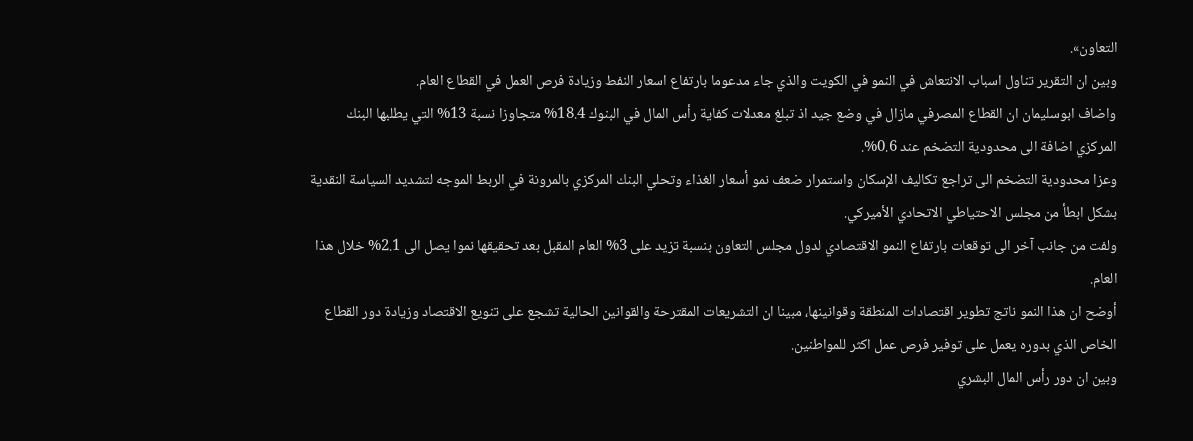التعاون».
وبين ان التقرير تناول اسباب الانتعاش في النمو في الكويت والذي جاء مدعوما بارتفاع اسعار النفط وزيادة فرص العمل في القطاع العام.
واضاف ابوسليمان ان القطاع المصرفي مازال في وضع جيد اذ تبلغ معدلات كفاية رأس المال في البنوك 18.4% متجاوزا نسبة 13% التي يطلبها البنك المركزي اضافة الى محدودية التضخم عند 0.6%.
وعزا محدودية التضخم الى تراجع تكاليف الإسكان واستمرار ضعف نمو أسعار الغذاء وتحلي البنك المركزي بالمرونة في الربط الموجه لتشديد السياسة النقدية بشكل ابطأ من مجلس الاحتياطي الاتحادي الأميركي.
ولفت من جانب آخر الى توقعات بارتفاع النمو الاقتصادي لدول مجلس التعاون بنسبة تزيد على 3% العام المقبل بعد تحقيقها نموا يصل الى 2.1% خلال هذا العام.
أوضح ان هذا النمو ناتج تطوير اقتصادات المنطقة وقوانينها، مبينا ان التشريعات المقترحة والقوانين الحالية تشجع على تنويع الاقتصاد وزيادة دور القطاع الخاص الذي بدوره يعمل على توفير فرص عمل اكثر للمواطنين.
وبين ان دور رأس المال البشري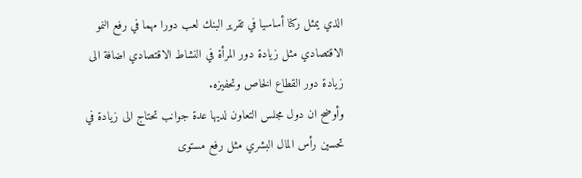الذي يمثل ركنا أساسيا في تقرير البنك لعب دورا مهما في رفع النمو الاقتصادي مثل زيادة دور المرأة في النشاط الاقتصادي اضافة الى زيادة دور القطاع الخاص وتحفيزه.
وأوضح ان دول مجلس التعاون لديها عدة جوانب تحتاج الى زيادة في تحسين رأس المال البشري مثل رفع مستوى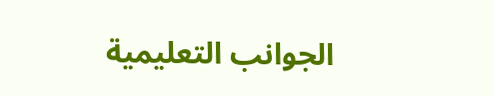الجوانب التعليمية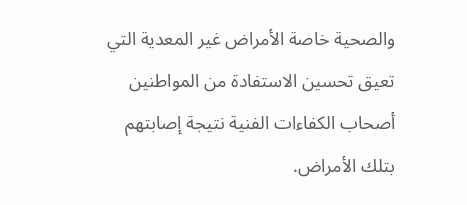والصحية خاصة الأمراض غير المعدية التي تعيق تحسين الاستفادة من المواطنين أصحاب الكفاءات الفنية نتيجة إصابتهم بتلك الأمراض.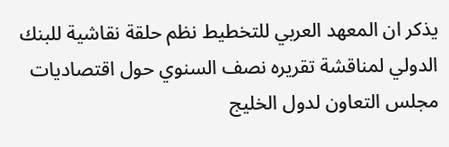يذكر ان المعهد العربي للتخطيط نظم حلقة نقاشية للبنك الدولي لمناقشة تقريره نصف السنوي حول اقتصاديات مجلس التعاون لدول الخليج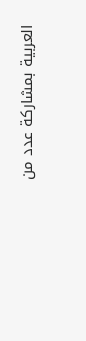العربية بمشاركة عدد من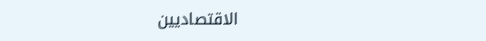الاقتصاديين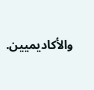والأكاديميين.